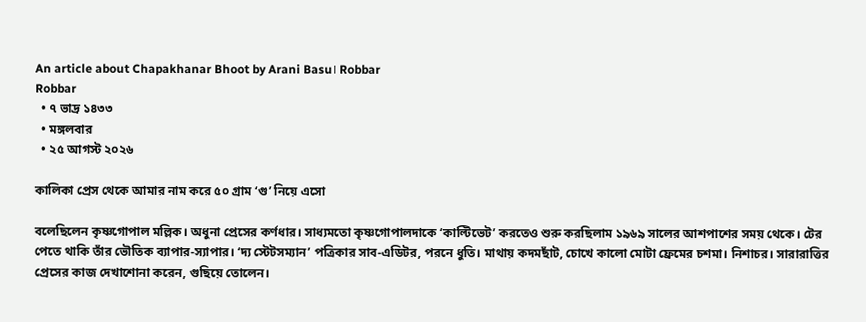An article about Chapakhanar Bhoot by Arani Basu। Robbar
Robbar
  • ৭ ভাদ্র ১৪৩৩
  • মঙ্গলবার
  • ২৫ আগস্ট ২০২৬

কালিকা প্রেস থেকে আমার নাম করে ৫০ গ্রাম ‘গু’ নিয়ে এসো

বলেছিলেন কৃষ্ণগোপাল মল্লিক। অধুনা প্রেসের কর্ণধার। সাধ্যমতো কৃষ্ণগোপালদাকে ‘কাল্টিভেট’ করতেও শুরু করছিলাম ১৯৬৯ সালের আশপাশের সময় থেকে। টের পেতে থাকি তাঁর ভৌতিক ব্যাপার-স্যাপার। ‘দ্য স্টেটসম্যান’ পত্রিকার সাব-এডিটর, পরনে ধুতি। মাথায় কদমছাঁট, চোখে কালো মোটা ফ্রেমের চশমা। নিশাচর। সারারাত্তির প্রেসের কাজ দেখাশোনা করেন, গুছিয়ে তোলেন।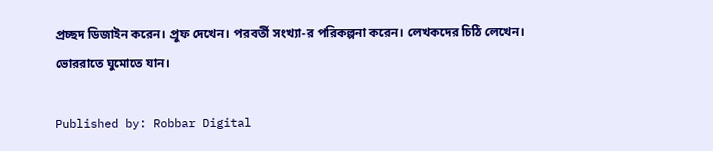প্রচ্ছদ ডিজাইন করেন। প্রুফ দেখেন। পরবর্তী সংখ্যা-র পরিকল্পনা করেন। লেখকদের চিঠি লেখেন। ভোররাতে ঘুমোতে যান।

Published by: Robbar Digital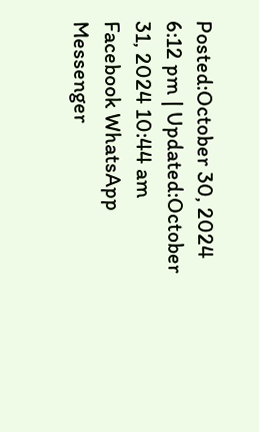Posted:October 30, 2024 6:12 pm | Updated:October 31, 2024 10:44 am
Facebook WhatsApp Messenger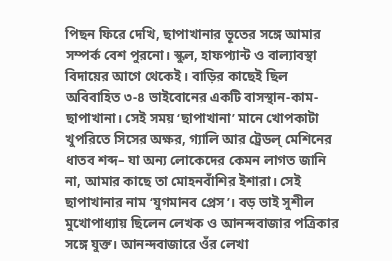পিছন ফিরে দেখি, ছাপাখানার ভূতের সঙ্গে আমার সম্পর্ক বেশ পুরনো। স্কুল, হাফপ্যান্ট ও বাল্যাবস্থা বিদায়ের আগে থেকেই। বাড়ির কাছেই ছিল অবিবাহিত ৩-৪ ভাইবোনের একটি বাসস্থান-কাম-ছাপাখানা। সেই সময় ‘ছাপাখানা’ মানে খোপকাটা খুপরিতে সিসের অক্ষর, গ্যালি আর ট্রেডল্ মেশিনের ধাতব শব্দ– যা অন্য লোকেদের কেমন লাগত জানি না, আমার কাছে তা মোহনবাঁশির ইশারা। সেই ছাপাখানার নাম ‘যুগমানব প্রেস’। বড় ভাই সুশীল মুখোপাধ্যায় ছিলেন লেখক ও আনন্দবাজার পত্রিকার সঙ্গে যুক্ত। আনন্দবাজারে ওঁর লেখা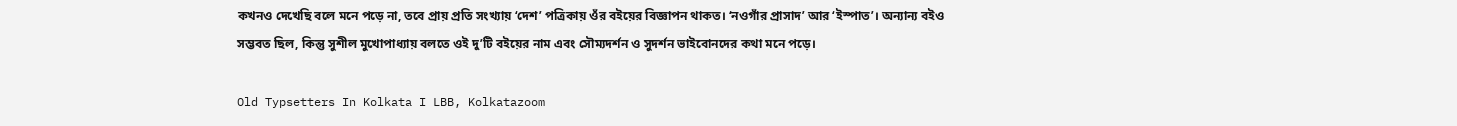কখনও দেখেছি বলে মনে পড়ে না, তবে প্রায় প্রতি সংখ্যায় ‘দেশ’ পত্রিকায় ওঁর বইয়ের বিজ্ঞাপন থাকত। ‘নওগাঁর প্রাসাদ’ আর ‘ইস্পাত’। অন্যান্য বইও সম্ভবত ছিল, কিন্তু সুশীল মুখোপাধ্যায় বলতে ওই দু’টি বইয়ের নাম এবং সৌম্যদর্শন ও সুদর্শন ভাইবোনদের কথা মনে পড়ে।

Old Typsetters In Kolkata I LBB, Kolkatazoom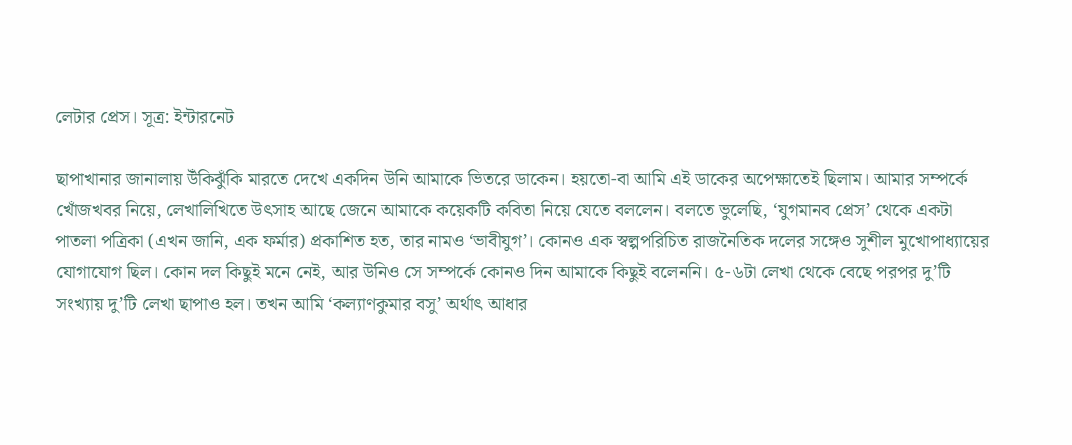লেটার প্রেস। সূত্র: ইন্টারনেট

ছাপাখানার জানালায় উঁকিঝুঁকি মারতে দেখে একদিন উনি আমাকে ভিতরে ডাকেন। হয়তো-বা আমি এই ডাকের অপেক্ষাতেই ছিলাম। আমার সম্পর্কে খোঁজখবর নিয়ে, লেখালিখিতে উৎসাহ আছে জেনে আমাকে কয়েকটি কবিতা নিয়ে যেতে বললেন। বলতে ভুলেছি, ‘যুগমানব প্রেস’ থেকে একটা পাতলা পত্রিকা (এখন জানি, এক ফর্মার) প্রকাশিত হত, তার নামও ‘ভাবীযুগ’। কোনও এক স্বল্পপরিচিত রাজনৈতিক দলের সঙ্গেও সুশীল মুখোপাধ্যায়ের যোগাযোগ ছিল। কোন দল কিছুই মনে নেই, আর উনিও সে সম্পর্কে কোনও দিন আমাকে কিছুই বলেননি। ৫-৬টা লেখা থেকে বেছে পরপর দু’টি সংখ্যায় দু’টি লেখা ছাপাও হল। তখন আমি ‘কল্যাণকুমার বসু’ অর্থাৎ আধার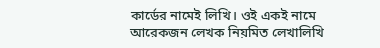কার্ডের নামেই লিখি। ওই একই নামে আরেকজন লেখক নিয়মিত লেখালিখি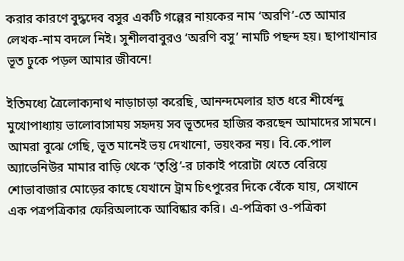করার কারণে বুদ্ধদেব বসুর একটি গল্পের নায়কের নাম ‘অরণি’-তে আমার লেখক-নাম বদলে নিই। সুশীলবাবুরও ‘অরণি বসু’ নামটি পছন্দ হয়। ছাপাখানার ভূত ঢুকে পড়ল আমার জীবনে!

ইতিমধ্যে ত্রৈলোক্যনাথ নাড়াচাড়া করেছি, আনন্দমেলার হাত ধরে শীর্ষেন্দু মুখোপাধ্যায় ভালোবাসাময় সহৃদয় সব ভূতদের হাজির করছেন আমাদের সামনে। আমরা বুঝে গেছি, ভূত মানেই ভয় দেখানো, ভয়ংকর নয়। বি.কে.পাল অ্যাভেনিউর মামার বাড়ি থেকে ‘তৃপ্তি’-র ঢাকাই পরোটা খেতে বেরিয়ে শোভাবাজার মোড়ের কাছে যেখানে ট্রাম চিৎপুরের দিকে বেঁকে যায়, সেখানে এক পত্রপত্রিকার ফেরিঅলাকে আবিষ্কার করি। এ-পত্রিকা ও-পত্রিকা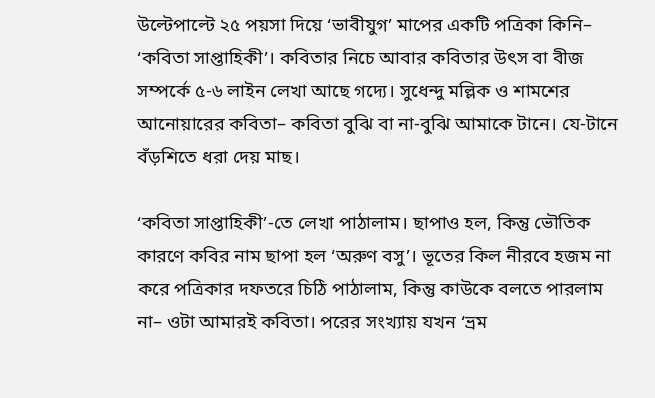উল্টেপাল্টে ২৫ পয়সা দিয়ে ‘ভাবীযুগ’ মাপের একটি পত্রিকা কিনি– ‘কবিতা সাপ্তাহিকী’। কবিতার নিচে আবার কবিতার উৎস বা বীজ সম্পর্কে ৫-৬ লাইন লেখা আছে গদ্যে। সুধেন্দু মল্লিক ও শামশের আনোয়ারের কবিতা– কবিতা বুঝি বা না-বুঝি আমাকে টানে। যে-টানে বঁড়শিতে ধরা দেয় মাছ।

‘কবিতা সাপ্তাহিকী’-তে লেখা পাঠালাম। ছাপাও হল, কিন্তু ভৌতিক কারণে কবির নাম ছাপা হল ‘অরুণ বসু’। ভূতের কিল নীরবে হজম না করে পত্রিকার দফতরে চিঠি পাঠালাম, কিন্তু কাউকে বলতে পারলাম না– ওটা আমারই কবিতা। পরের সংখ্যায় যখন ‘ভ্রম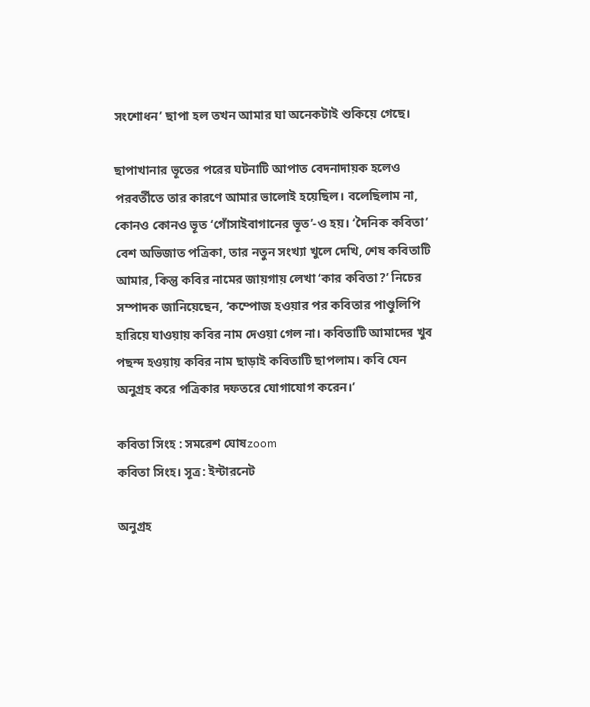সংশোধন’ ছাপা হল তখন আমার ঘা অনেকটাই শুকিয়ে গেছে।

ছাপাখানার ভূতের পরের ঘটনাটি আপাত বেদনাদায়ক হলেও পরবর্তীতে তার কারণে আমার ভালোই হয়েছিল। বলেছিলাম না, কোনও কোনও ভূত ‘গোঁসাইবাগানের ভূত’-ও হয়। ‘দৈনিক কবিতা’ বেশ অভিজাত পত্রিকা, তার নতুন সংখ্যা খুলে দেখি, শেষ কবিতাটি আমার, কিন্তু কবির নামের জায়গায় লেখা ‘কার কবিতা?’ নিচের সম্পাদক জানিয়েছেন, ‘কম্পোজ হওয়ার পর কবিতার পাণ্ডুলিপি হারিয়ে যাওয়ায় কবির নাম দেওয়া গেল না। কবিতাটি আমাদের খুব পছন্দ হওয়ায় কবির নাম ছাড়াই কবিতাটি ছাপলাম। কবি যেন অনুগ্রহ করে পত্রিকার দফতরে যোগাযোগ করেন।’

কবিতা সিংহ : সমরেশ ঘোষzoom
কবিতা সিংহ। সূত্র: ইন্টারনেট

অনুগ্রহ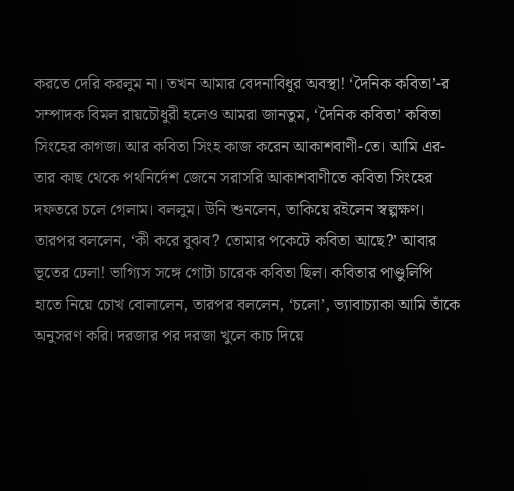করতে দেরি করলুম না। তখন আমার বেদনাবিধুর অবস্থা! ‘দৈনিক কবিতা’-র সম্পাদক বিমল রায়চৌধুরী হলেও আমরা জানতুম, ‘দৈনিক কবিতা’ কবিতা সিংহের কাগজ। আর কবিতা সিংহ কাজ করেন আকাশবাণী-তে। আমি এর-তার কাছ থেকে পথনির্দেশ জেনে সরাসরি আকাশবাণীতে কবিতা সিংহের দফতরে চলে গেলাম। বললুম। উনি শুনলেন, তাকিয়ে রইলেন স্বল্পক্ষণ। তারপর বললেন, ‘কী করে বুঝব? তোমার পকেটে কবিতা আছে?’ আবার ভূতের ঢেলা! ভাগ্যিস সঙ্গে গোটা চারেক কবিতা ছিল। কবিতার পাণ্ডুলিপি হাতে নিয়ে চোখ বোলালেন, তারপর বললেন, ‘চলো’, ভ্যাবাচ্যাকা আমি তাঁকে অনুসরণ করি। দরজার পর দরজা খুলে কাচ দিয়ে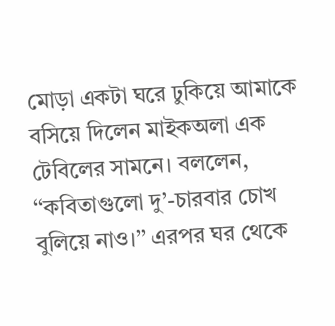মোড়া একটা ঘরে ঢুকিয়ে আমাকে বসিয়ে দিলেন মাইকঅলা এক টেবিলের সামনে। বললেন, ‘‘কবিতাগুলো দু’-চারবার চোখ বুলিয়ে নাও।’’ এরপর ঘর থেকে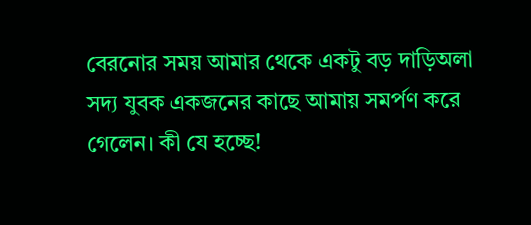বেরনোর সময় আমার থেকে একটু বড় দাড়িঅলা সদ্য যুবক একজনের কাছে আমায় সমর্পণ করে গেলেন। কী যে হচ্ছে!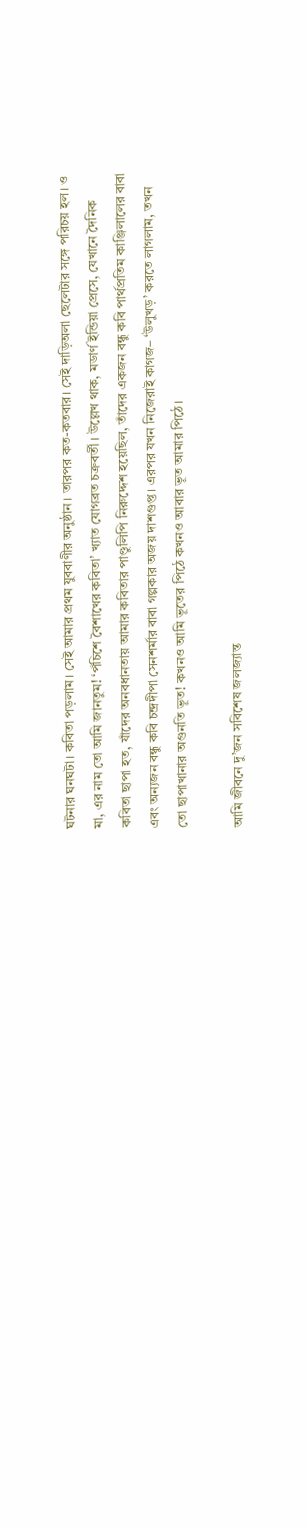ঘটনার ঘনঘটা। কবিতা পড়লাম। সেই আমার প্রথম যুববাণীর অনুষ্ঠান। তারপর কত-কতবার। সেই দাড়িঅলা ছেলেটার সঙ্গে পরিচয় হল। ও মা, এর নাম তো আমি জানতুম! ‘পঁচিশে বৈশাখের কবিতা’ খ্যাত যোগব্রত চক্রবর্তী। উল্লেখ থাক, মডার্ণ ইন্ডিয়া প্রেসে, যেখানে দৈনিক কবিতা ছাপা হত, যাঁদের অনবধানতায় আমার কবিতার পাণ্ডুলিপি নিরুদ্দেশ হয়েছিল, তাঁদের একজন বন্ধু কবি পার্থপ্রতিম কাঞ্জিলালের বাবা এবং অন্যজন বন্ধু কবি চন্দ্রদীপা সেনশর্মার বাবা গল্পকার অজয় দাশগুপ্ত। এরপর যখন নিজেরাই কাগজ– ‘উলুখড়’ করতে লাগলাম, তখন তো ছাপাখানার অগুনতি ভূত! কখনও আমি ভূতের পিঠে কখনও আবার ভূত আমার পিঠে।

আমি জীবনে দু’জন সবিশেষ জলজ্যান্ত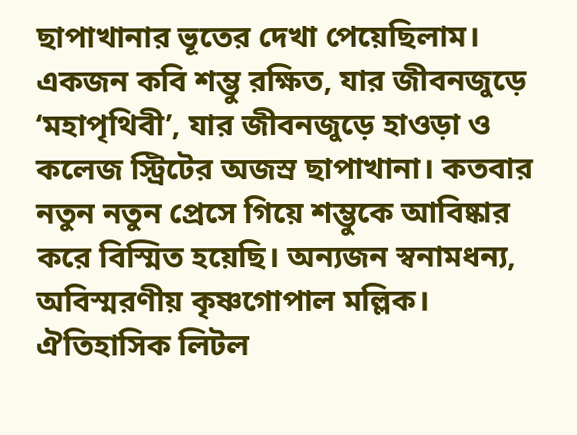ছাপাখানার ভূতের দেখা পেয়েছিলাম। একজন কবি শম্ভু রক্ষিত, যার জীবনজুড়ে ‘মহাপৃথিবী’, যার জীবনজুড়ে হাওড়া ও কলেজ স্ট্রিটের অজস্র ছাপাখানা। কতবার নতুন নতুন প্রেসে গিয়ে শম্ভুকে আবিষ্কার করে বিস্মিত হয়েছি। অন্যজ‌ন স্বনামধন্য, অবিস্মরণীয় কৃষ্ণগোপাল মল্লিক। ঐতিহাসিক লিটল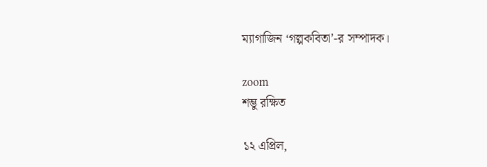ম্যাগাজিন ‘গল্পকবিতা’-র সম্পাদক।

zoom
শম্ভু রক্ষিত

১২ এপ্রিল,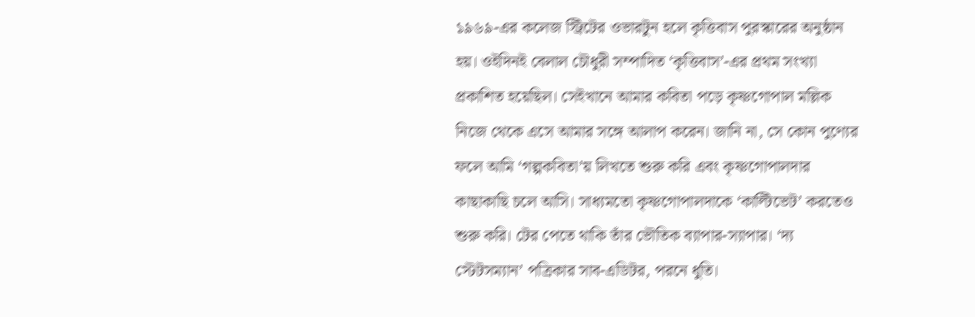১৯৬৯-এর কলেজ স্ট্রিটের ওভারটুন হলে কৃত্তিবাস পুরস্কারের অনুষ্ঠান হয়। ওইদিনই বেলাল চৌধুরী সম্পাদিত ‘কৃত্তিবাস’-এর প্রথম সংখ্যা প্রকাশিত হয়েছিল। সেইখানে আমার কবিতা পড়ে কৃষ্ণগোপাল মল্লিক নিজে থেকে এসে আমার সঙ্গে আলাপ করেন। জানি না, সে কোন পুণ্যের ফলে আমি ‘গল্পকবিতা’য় লিখতে শুরু করি এবং কৃষ্ণগোপালদার কাছাকাছি চলে আসি। সাধ্যমতো কৃষ্ণগোপালদাকে ‘কাল্টিভেট’ করতেও শুরু করি। টের পেতে থাকি তাঁর ভৌতিক ব্যাপার-স্যাপার। ‘দ্য স্টেটসম্যান’ পত্রিকার সাব-এডিটর, পরনে ধুতি।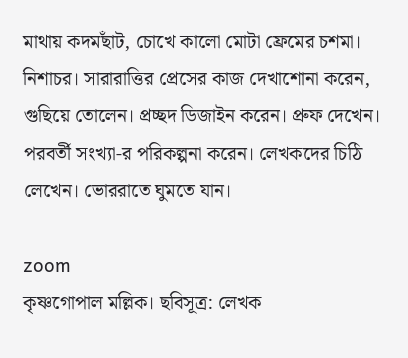মাথায় কদমছাঁট, চোখে কালো মোটা ফ্রেমের চশমা। নিশাচর। সারারাত্তির প্রেসের কাজ দেখাশোনা করেন, গুছিয়ে তোলেন। প্রচ্ছদ ডিজাইন করেন। প্রুফ দেখেন। পরবর্তী সংখ্যা-র পরিকল্পনা করেন। লেখকদের চিঠি লেখেন। ভোররাতে ঘুমতে যান।

zoom
কৃষ্ণগোপাল মল্লিক। ছবিসূত্র: লেখক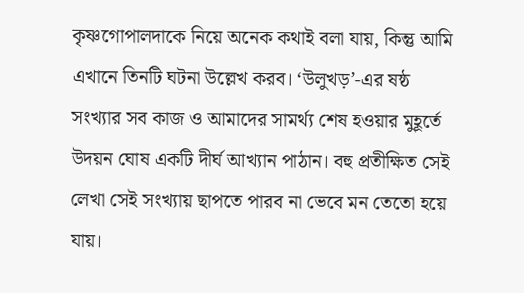কৃষ্ণগোপালদাকে নিয়ে অনেক কথাই বলা যায়, কিন্তু আমি এখানে তিনটি ঘটনা উল্লেখ করব। ‘উলুখড়’-এর ষষ্ঠ সংখ্যার সব কাজ ও আমাদের সামর্থ্য শেষ হওয়ার মুহূর্তে উদয়ন ঘোষ একটি দীর্ঘ আখ্যান পাঠান। বহু প্রতীক্ষিত সেই লেখা সেই সংখ্যায় ছাপতে পারব না ভেবে মন তেতো হয়ে যায়।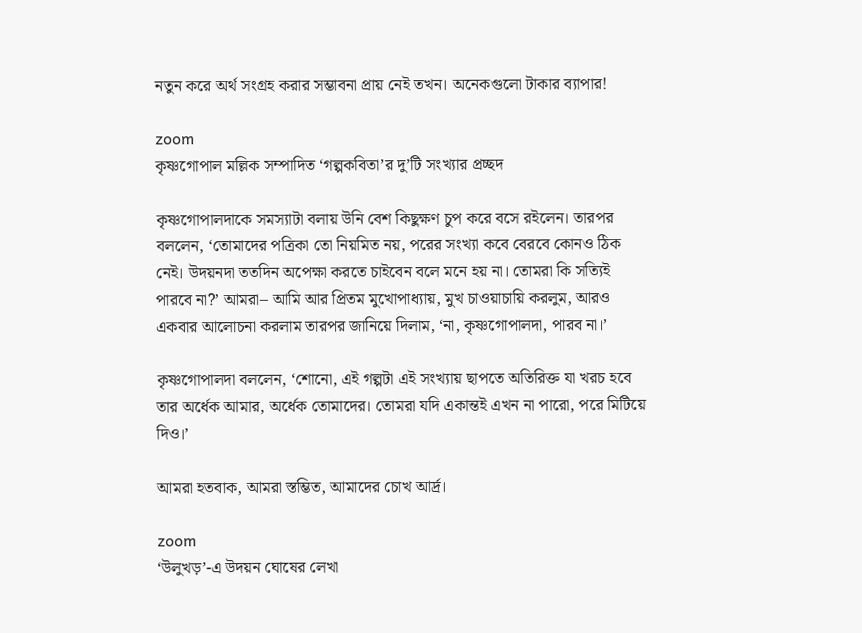নতুন করে অর্থ সংগ্রহ করার সম্ভাবনা প্রায় নেই তখন। অনেকগুলো টাকার ব্যাপার!

zoom
কৃষ্ণগোপাল মল্লিক সম্পাদিত ‘গল্পকবিতা’র দু’টি সংখ্যার প্রচ্ছদ

কৃষ্ণগোপালদাকে সমস্যাটা বলায় উনি বেশ কিছুক্ষণ চুপ করে বসে রইলেন। তারপর বললেন, ‘তোমাদের পত্রিকা তো নিয়মিত নয়, পরের সংখ্যা কবে বেরবে কোনও ঠিক নেই। উদয়নদা ততদিন অপেক্ষা করতে চাইবেন বলে মনে হয় না। তোমরা কি সত্যিই পারবে না?’ আমরা– আমি আর প্রিতম মুখোপাধ্যায়, মুখ চাওয়াচায়ি করলুম, আরও একবার আলোচনা করলাম তারপর জানিয়ে দিলাম, ‘না, কৃষ্ণগোপালদা, পারব না।’

কৃষ্ণগোপালদা বললেন, ‘শোনো, এই গল্পটা এই সংখ্যায় ছাপতে অতিরিক্ত যা খরচ হবে তার অর্ধেক আমার, অর্ধেক তোমাদের। তোমরা যদি একান্তই এখন না পারো, পরে মিটিয়ে দিও।’

আমরা হতবাক, আমরা স্তম্ভিত, আমাদের চোখ আর্দ্র।

zoom
‘উলুখড়’-এ উদয়ন ঘোষের লেখা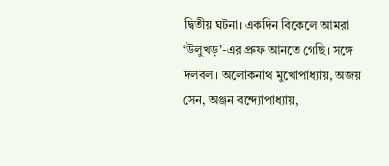দ্বিতীয় ঘটনা। একদিন বিকেলে আমরা ‘উলুখড়’-এর প্রুফ আনতে গেছি। সঙ্গে দলবল। অলোকনাথ মুখোপাধ্যায়, অজয় সেন, অঞ্জন বন্দ্যোপাধ্যায়,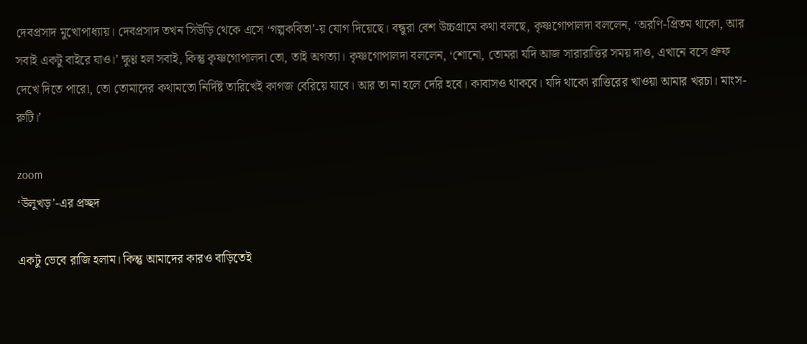দেবপ্রসাদ মুখোপাধ্যায়। দেবপ্রসাদ তখন সিউড়ি থেকে এসে ‘গল্পকবিতা’-য় যোগ দিয়েছে। বন্ধুরা বেশ উচ্চগ্রামে কথা বলছে, কৃষ্ণগোপালদা বললেন, ‘অরণি-প্রিতম থাকো, আর সবাই একটু বাইরে যাও।’ ক্ষুণ্ণ হল সবাই, কিন্তু কৃষ্ণগোপালদা তো, তাই অগত্যা। কৃষ্ণগোপালদা বললেন, ‘শোনো, তোমরা যদি আজ সারারাত্তির সময় দাও, এখানে বসে প্রুফ দেখে দিতে পারো, তো তোমাদের কথামতো নির্দিষ্ট তারিখেই কাগজ বেরিয়ে যাবে। আর তা না হলে দেরি হবে। কাবাসও থাকবে। যদি থাকো রাত্তিরের খাওয়া আমার খরচা। মাংস-রুটি।’

zoom
‘উলুখড়’-এর প্রচ্ছদ

একটু ভেবে রাজি হলাম। কিন্তু আমাদের কারও বাড়িতেই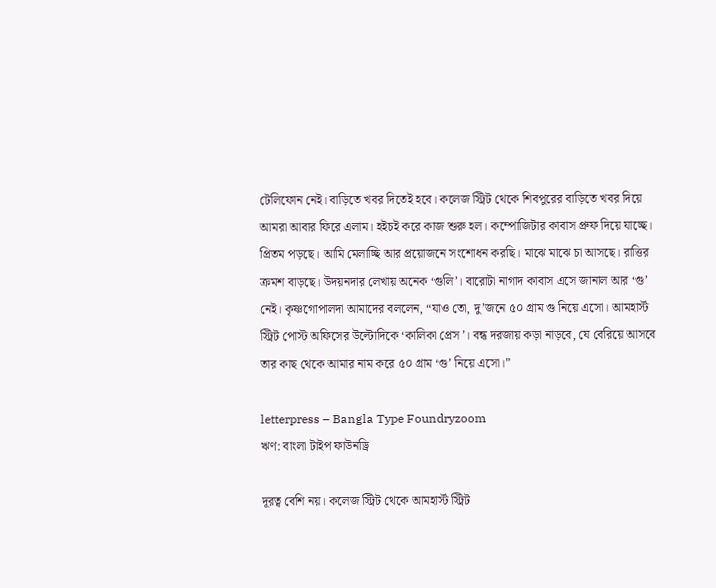টেলিফোন নেই। বাড়িতে খবর দিতেই হবে। কলেজ স্ট্রিট থেকে শিবপুরের বাড়িতে খবর দিয়ে আমরা আবার ফিরে এলাম। হইচই করে কাজ শুরু হল। কম্পোজিটার কাবাস প্রুফ দিয়ে যাচ্ছে। প্রিতম পড়ছে। আমি মেলাচ্ছি আর প্রয়োজনে সংশোধন করছি। মাঝে মাঝে চা আসছে। রাত্তির ক্রমশ বাড়ছে। উদয়নদার লেখায় অনেক ‘গুলি’। বারোটা নাগাদ কাবাস এসে জানাল আর ‘গু’ নেই। কৃষ্ণগোপালদা আমাদের বললেন, “যাও তো, দু’জনে ৫০ গ্রাম গু নিয়ে এসো। আমহার্স্ট স্ট্রিট পোস্ট অফিসের উল্টোদিকে ‘কালিকা প্রেস’। বন্ধ দরজায় কড়া নাড়বে, যে বেরিয়ে আসবে তার কাছ থেকে আমার নাম করে ৫০ গ্রাম ‘গু’ নিয়ে এসো।”

letterpress – Bangla Type Foundryzoom
ঋণ: বাংলা টাইপ ফাউনড্রি

দূরত্ব বেশি নয়। কলেজ স্ট্রিট থেকে আমহার্স্ট স্ট্রিট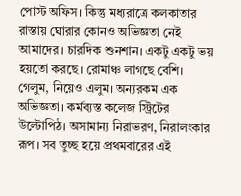পোস্ট অফিস। কিন্তু মধ্যরাত্রে কলকাতার রাস্তায় ঘোরার কোনও অভিজ্ঞতা নেই আমাদের। চারদিক শুনশান। একটু একটু ভয় হয়তো করছে। রোমাঞ্চ লাগছে বেশি। গেলুম, নিয়েও এলুম। অন্য‌রকম এক অভিজ্ঞতা। কর্মব্যস্ত কলেজ স্ট্রিটের উল্টোপিঠ। অসামান্য নিরাভরণ, নিরালংকার রূপ। সব তুচ্ছ হয়ে প্রথমবারের এই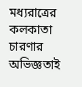মধ্যরাত্রের কলকাতা চারণার অভিজ্ঞতাই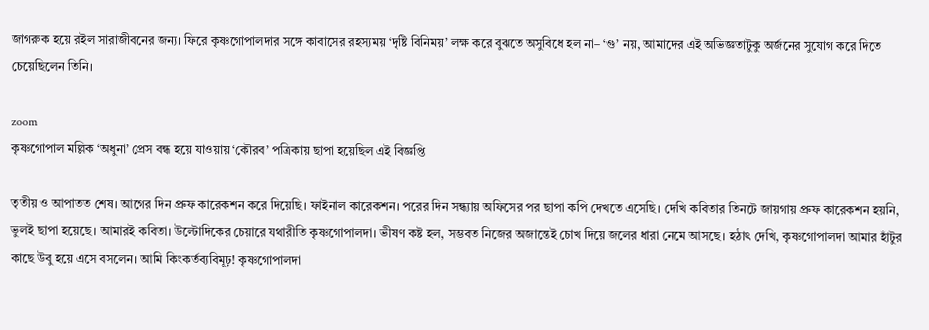জাগরুক হয়ে রইল সারাজীবনের জন্য। ফিরে কৃষ্ণগোপালদার সঙ্গে কাবাসের রহস্যময় ‘দৃষ্টি বিনিময়’ লক্ষ করে বুঝতে অসুবিধে হল না– ‘গু’ নয়, আমাদের এই অভিজ্ঞতাটুকু অর্জনের সুযোগ করে দিতে চেয়েছিলেন তিনি।

zoom
কৃষ্ণগোপাল মল্লিক ‘অধুনা’ প্রেস বন্ধ হয়ে যাওয়ায় ‘কৌরব’ পত্রিকায় ছাপা হয়েছিল এই বিজ্ঞপ্তি

তৃতীয় ও আপাতত শেষ। আগের দিন প্রুফ কারেকশন করে দিয়েছি। ফাইনাল কারেকশন। পরের দিন সন্ধ্যায় অফিসের পর ছাপা কপি দেখতে এসেছি। দেখি কবিতার তিনটে জায়গায় প্রুফ কারেকশন হয়নি, ভুলই ছাপা হয়েছে। আমারই কবিতা। উল্টোদিকের চেয়ারে যথারীতি কৃষ্ণগোপালদা। ভীষণ কষ্ট হল, সম্ভবত নিজের অজান্তেই চোখ দিয়ে জলের ধারা নেমে আসছে। হঠাৎ দেখি, কৃষ্ণগোপালদা আমার হাঁটুর কাছে উবু হয়ে এসে বসলেন। আমি কিংকর্তব্যবিমূঢ়! কৃষ্ণগোপালদা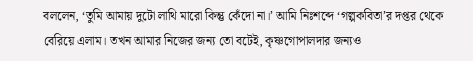বললেন, ‘তুমি আমায় দুটো লাথি মারো কিন্তু কেঁদো না।’ আমি নিঃশব্দে ‘গল্পকবিতা’র দপ্তর থেকে বেরিয়ে এলাম। তখন আমার নিজের জন্য তো বটেই, কৃষ্ণগোপালদার জন্যও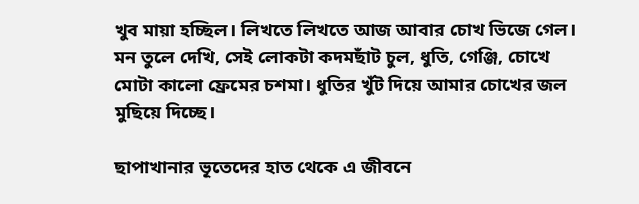খুব মায়া হচ্ছিল। লিখতে লিখতে আজ আবার চোখ ভিজে গেল। মন তুলে দেখি, সেই লোকটা কদমছাঁট চুল, ধুতি, গেঞ্জি, চোখে মোটা কালো ফ্রেমের চশমা। ধুতির খুঁট দিয়ে আমার চোখের জল মুছিয়ে দিচ্ছে।

ছাপাখানার ভূতেদের হাত থেকে এ জীবনে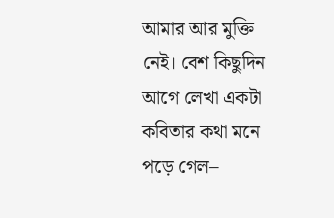আমার আর মুক্তি নেই। বেশ কিছুদিন আগে লেখা একটা কবিতার কথা মনে পড়ে গেল–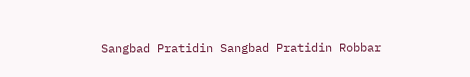Sangbad Pratidin Sangbad Pratidin Robbar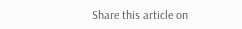Share this article on